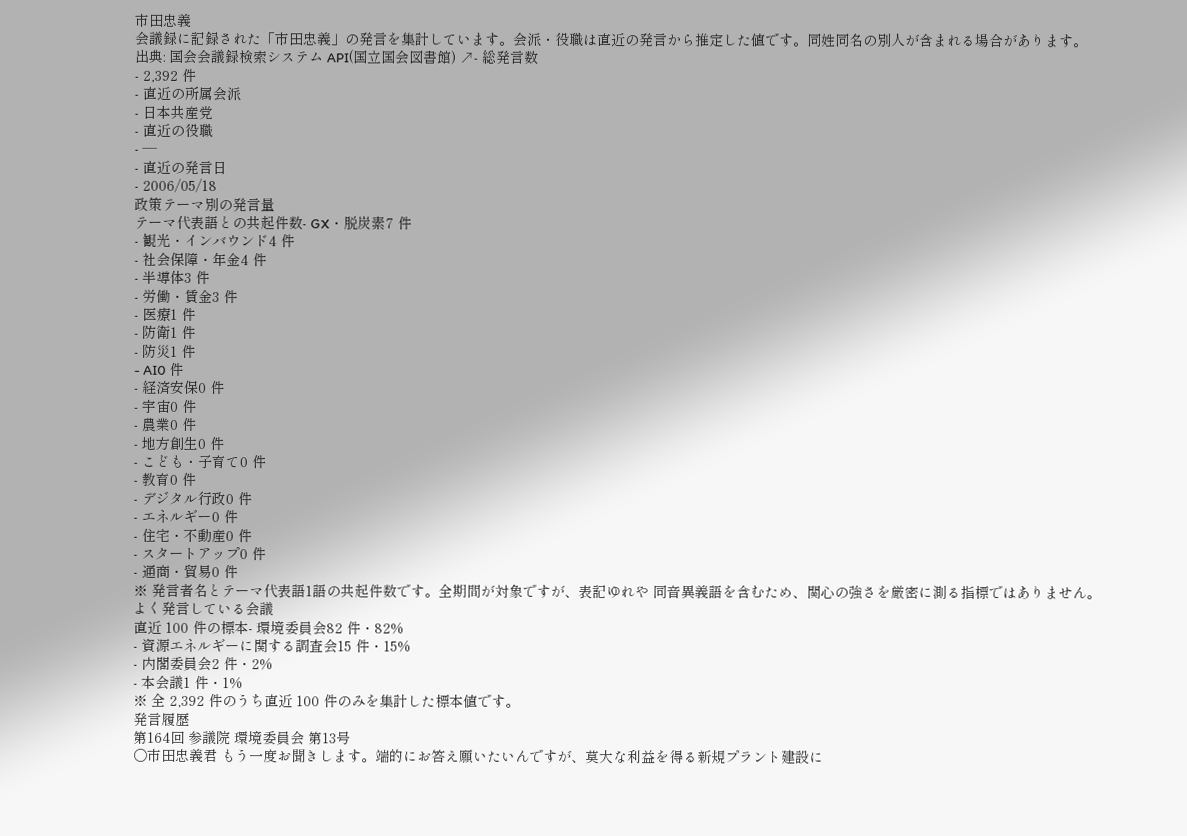市田忠義
会議録に記録された「市田忠義」の発言を集計しています。会派・役職は直近の発言から推定した値です。同姓同名の別人が含まれる場合があります。
出典: 国会会議録検索システム API(国立国会図書館) ↗- 総発言数
- 2,392 件
- 直近の所属会派
- 日本共産党
- 直近の役職
- —
- 直近の発言日
- 2006/05/18
政策テーマ別の発言量
テーマ代表語との共起件数- GX・脱炭素7 件
- 観光・インバウンド4 件
- 社会保障・年金4 件
- 半導体3 件
- 労働・賃金3 件
- 医療1 件
- 防衛1 件
- 防災1 件
- AI0 件
- 経済安保0 件
- 宇宙0 件
- 農業0 件
- 地方創生0 件
- こども・子育て0 件
- 教育0 件
- デジタル行政0 件
- エネルギー0 件
- 住宅・不動産0 件
- スタートアップ0 件
- 通商・貿易0 件
※ 発言者名とテーマ代表語1語の共起件数です。全期間が対象ですが、表記ゆれや 同音異義語を含むため、関心の強さを厳密に測る指標ではありません。
よく発言している会議
直近 100 件の標本- 環境委員会82 件・82%
- 資源エネルギーに関する調査会15 件・15%
- 内閣委員会2 件・2%
- 本会議1 件・1%
※ 全 2,392 件のうち直近 100 件のみを集計した標本値です。
発言履歴
第164回 参議院 環境委員会 第13号
○市田忠義君 もう一度お聞きします。端的にお答え願いたいんですが、莫大な利益を得る新規プラント建設に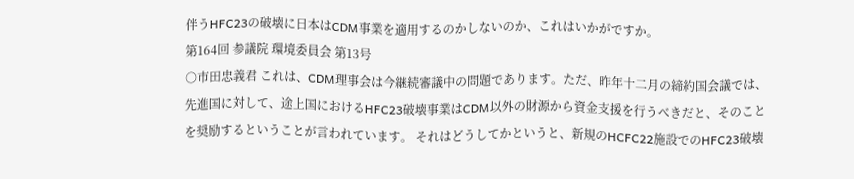伴うHFC23の破壊に日本はCDM事業を適用するのかしないのか、これはいかがですか。
第164回 参議院 環境委員会 第13号
○市田忠義君 これは、CDM理事会は今継続審議中の問題であります。ただ、昨年十二月の締約国会議では、先進国に対して、途上国におけるHFC23破壊事業はCDM以外の財源から資金支援を行うべきだと、そのことを奨励するということが言われています。 それはどうしてかというと、新規のHCFC22施設でのHFC23破壊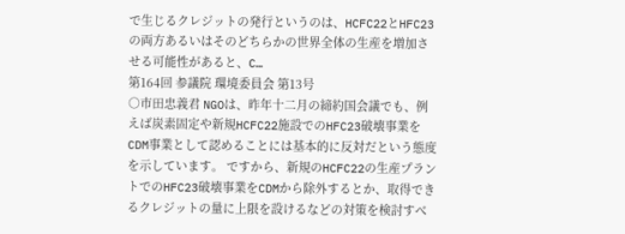で生じるクレジットの発行というのは、HCFC22とHFC23の両方あるいはそのどちらかの世界全体の生産を増加させる可能性があると、C…
第164回 参議院 環境委員会 第13号
○市田忠義君 NGOは、昨年十二月の締約国会議でも、例えば炭素固定や新規HCFC22施設でのHFC23破壊事業をCDM事業として認めることには基本的に反対だという態度を示しています。 ですから、新規のHCFC22の生産プラントでのHFC23破壊事業をCDMから除外するとか、取得できるクレジットの量に上限を設けるなどの対策を検討すべ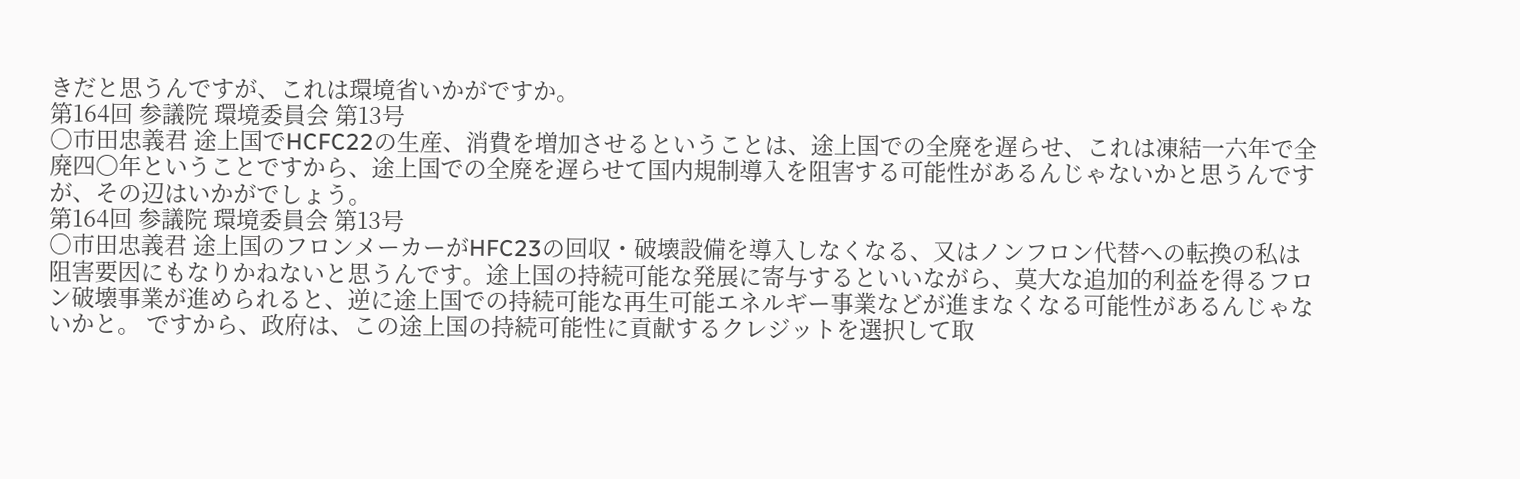きだと思うんですが、これは環境省いかがですか。
第164回 参議院 環境委員会 第13号
○市田忠義君 途上国でHCFC22の生産、消費を増加させるということは、途上国での全廃を遅らせ、これは凍結一六年で全廃四〇年ということですから、途上国での全廃を遅らせて国内規制導入を阻害する可能性があるんじゃないかと思うんですが、その辺はいかがでしょう。
第164回 参議院 環境委員会 第13号
○市田忠義君 途上国のフロンメーカーがHFC23の回収・破壊設備を導入しなくなる、又はノンフロン代替への転換の私は阻害要因にもなりかねないと思うんです。途上国の持続可能な発展に寄与するといいながら、莫大な追加的利益を得るフロン破壊事業が進められると、逆に途上国での持続可能な再生可能エネルギー事業などが進まなくなる可能性があるんじゃないかと。 ですから、政府は、この途上国の持続可能性に貢献するクレジットを選択して取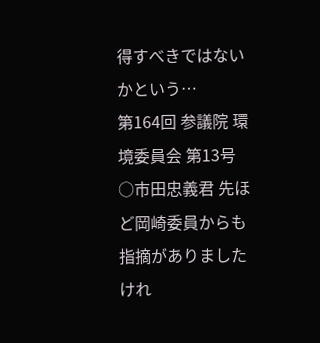得すべきではないかという…
第164回 参議院 環境委員会 第13号
○市田忠義君 先ほど岡崎委員からも指摘がありましたけれ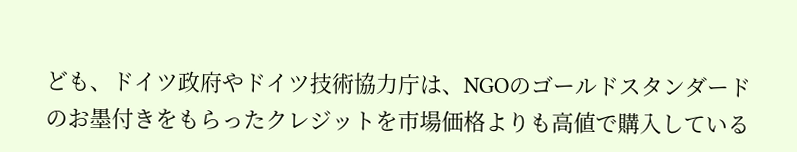ども、ドイツ政府やドイツ技術協力庁は、NGOのゴールドスタンダードのお墨付きをもらったクレジットを市場価格よりも高値で購入している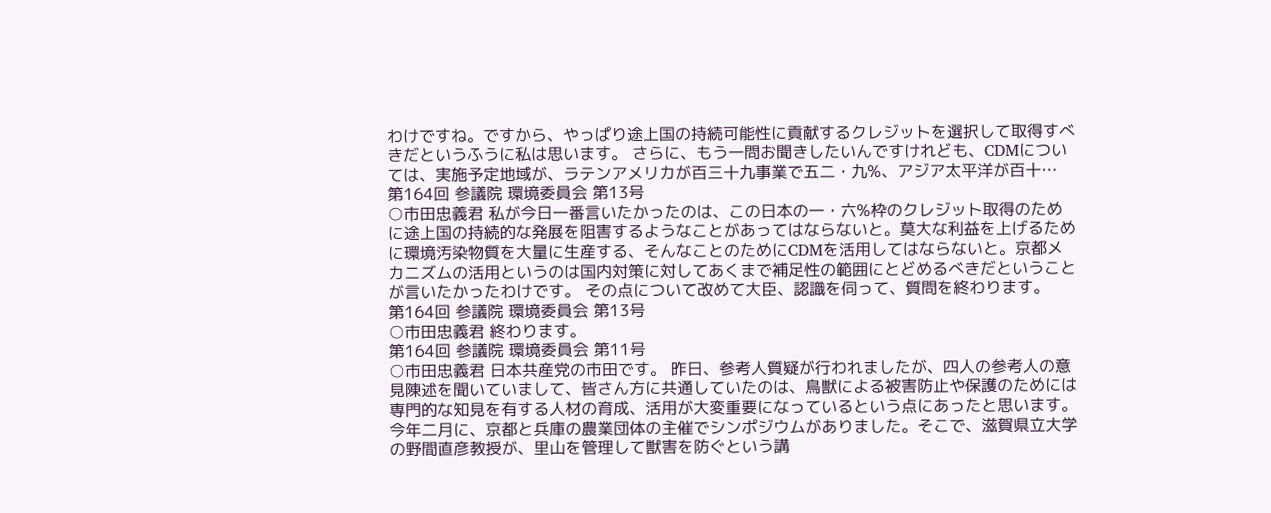わけですね。ですから、やっぱり途上国の持続可能性に貢献するクレジットを選択して取得すべきだというふうに私は思います。 さらに、もう一問お聞きしたいんですけれども、CDMについては、実施予定地域が、ラテンアメリカが百三十九事業で五二・九%、アジア太平洋が百十…
第164回 参議院 環境委員会 第13号
○市田忠義君 私が今日一番言いたかったのは、この日本の一・六%枠のクレジット取得のために途上国の持続的な発展を阻害するようなことがあってはならないと。莫大な利益を上げるために環境汚染物質を大量に生産する、そんなことのためにCDMを活用してはならないと。京都メカニズムの活用というのは国内対策に対してあくまで補足性の範囲にとどめるべきだということが言いたかったわけです。 その点について改めて大臣、認識を伺って、質問を終わります。
第164回 参議院 環境委員会 第13号
○市田忠義君 終わります。
第164回 参議院 環境委員会 第11号
○市田忠義君 日本共産党の市田です。 昨日、参考人質疑が行われましたが、四人の参考人の意見陳述を聞いていまして、皆さん方に共通していたのは、鳥獣による被害防止や保護のためには専門的な知見を有する人材の育成、活用が大変重要になっているという点にあったと思います。 今年二月に、京都と兵庫の農業団体の主催でシンポジウムがありました。そこで、滋賀県立大学の野間直彦教授が、里山を管理して獣害を防ぐという講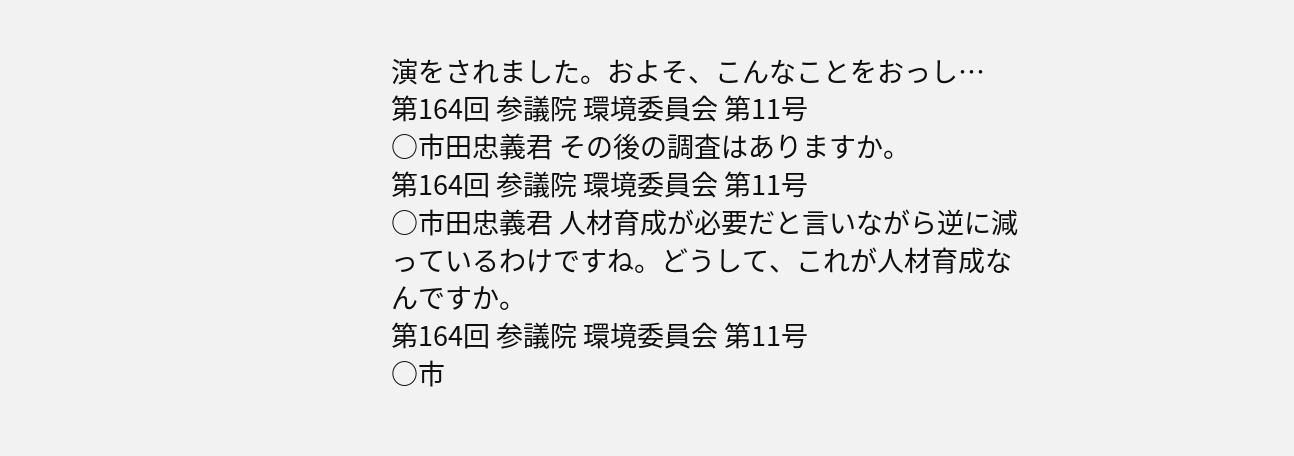演をされました。およそ、こんなことをおっし…
第164回 参議院 環境委員会 第11号
○市田忠義君 その後の調査はありますか。
第164回 参議院 環境委員会 第11号
○市田忠義君 人材育成が必要だと言いながら逆に減っているわけですね。どうして、これが人材育成なんですか。
第164回 参議院 環境委員会 第11号
○市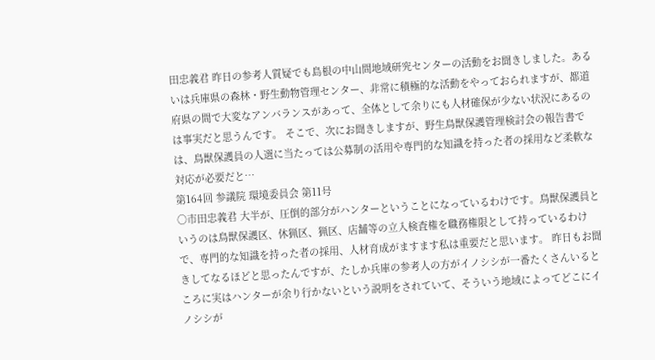田忠義君 昨日の参考人質疑でも島根の中山間地域研究センターの活動をお聞きしました。あるいは兵庫県の森林・野生動物管理センター、非常に積極的な活動をやっておられますが、都道府県の間で大変なアンバランスがあって、全体として余りにも人材確保が少ない状況にあるのは事実だと思うんです。 そこで、次にお聞きしますが、野生鳥獣保護管理検討会の報告書では、鳥獣保護員の人選に当たっては公募制の活用や専門的な知識を持った者の採用など柔軟な対応が必要だと…
第164回 参議院 環境委員会 第11号
○市田忠義君 大半が、圧倒的部分がハンターということになっているわけです。鳥獣保護員というのは鳥獣保護区、休猟区、猟区、店舗等の立入検査権を職務権限として持っているわけで、専門的な知識を持った者の採用、人材育成がますます私は重要だと思います。 昨日もお聞きしてなるほどと思ったんですが、たしか兵庫の参考人の方がイノシシが一番たくさんいるところに実はハンターが余り行かないという説明をされていて、そういう地域によってどこにイノシシが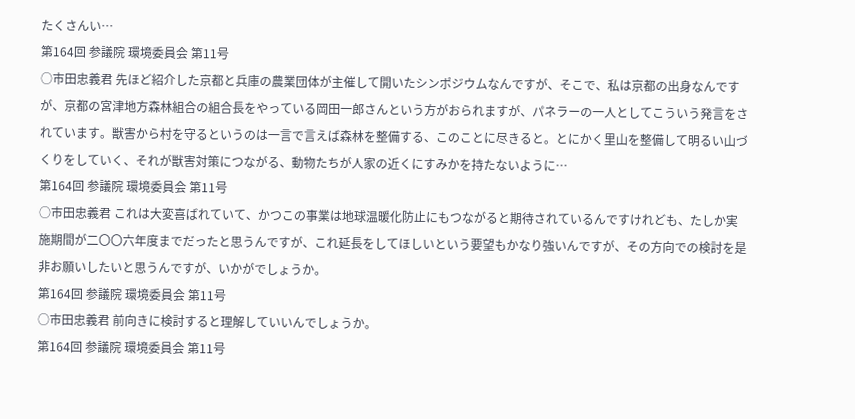たくさんい…
第164回 参議院 環境委員会 第11号
○市田忠義君 先ほど紹介した京都と兵庫の農業団体が主催して開いたシンポジウムなんですが、そこで、私は京都の出身なんですが、京都の宮津地方森林組合の組合長をやっている岡田一郎さんという方がおられますが、パネラーの一人としてこういう発言をされています。獣害から村を守るというのは一言で言えば森林を整備する、このことに尽きると。とにかく里山を整備して明るい山づくりをしていく、それが獣害対策につながる、動物たちが人家の近くにすみかを持たないように…
第164回 参議院 環境委員会 第11号
○市田忠義君 これは大変喜ばれていて、かつこの事業は地球温暖化防止にもつながると期待されているんですけれども、たしか実施期間が二〇〇六年度までだったと思うんですが、これ延長をしてほしいという要望もかなり強いんですが、その方向での検討を是非お願いしたいと思うんですが、いかがでしょうか。
第164回 参議院 環境委員会 第11号
○市田忠義君 前向きに検討すると理解していいんでしょうか。
第164回 参議院 環境委員会 第11号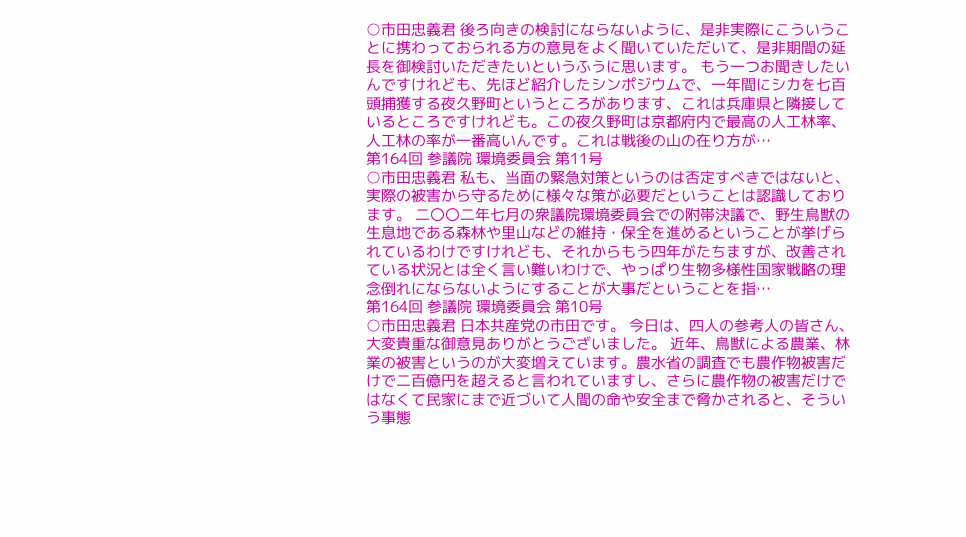○市田忠義君 後ろ向きの検討にならないように、是非実際にこういうことに携わっておられる方の意見をよく聞いていただいて、是非期間の延長を御検討いただきたいというふうに思います。 もう一つお聞きしたいんですけれども、先ほど紹介したシンポジウムで、一年間にシカを七百頭捕獲する夜久野町というところがあります、これは兵庫県と隣接しているところですけれども。この夜久野町は京都府内で最高の人工林率、人工林の率が一番高いんです。これは戦後の山の在り方が…
第164回 参議院 環境委員会 第11号
○市田忠義君 私も、当面の緊急対策というのは否定すべきではないと、実際の被害から守るために様々な策が必要だということは認識しております。 二〇〇二年七月の衆議院環境委員会での附帯決議で、野生鳥獣の生息地である森林や里山などの維持・保全を進めるということが挙げられているわけですけれども、それからもう四年がたちますが、改善されている状況とは全く言い難いわけで、やっぱり生物多様性国家戦略の理念倒れにならないようにすることが大事だということを指…
第164回 参議院 環境委員会 第10号
○市田忠義君 日本共産党の市田です。 今日は、四人の参考人の皆さん、大変貴重な御意見ありがとうございました。 近年、鳥獣による農業、林業の被害というのが大変増えています。農水省の調査でも農作物被害だけで二百億円を超えると言われていますし、さらに農作物の被害だけではなくて民家にまで近づいて人間の命や安全まで脅かされると、そういう事態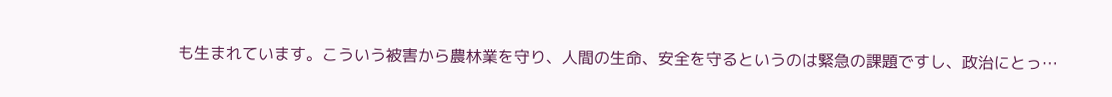も生まれています。こういう被害から農林業を守り、人間の生命、安全を守るというのは緊急の課題ですし、政治にとっ…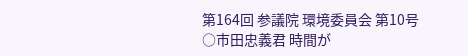第164回 参議院 環境委員会 第10号
○市田忠義君 時間が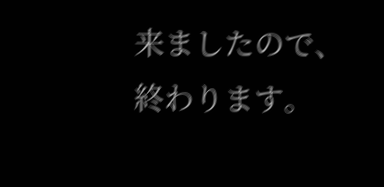来ましたので、終わります。